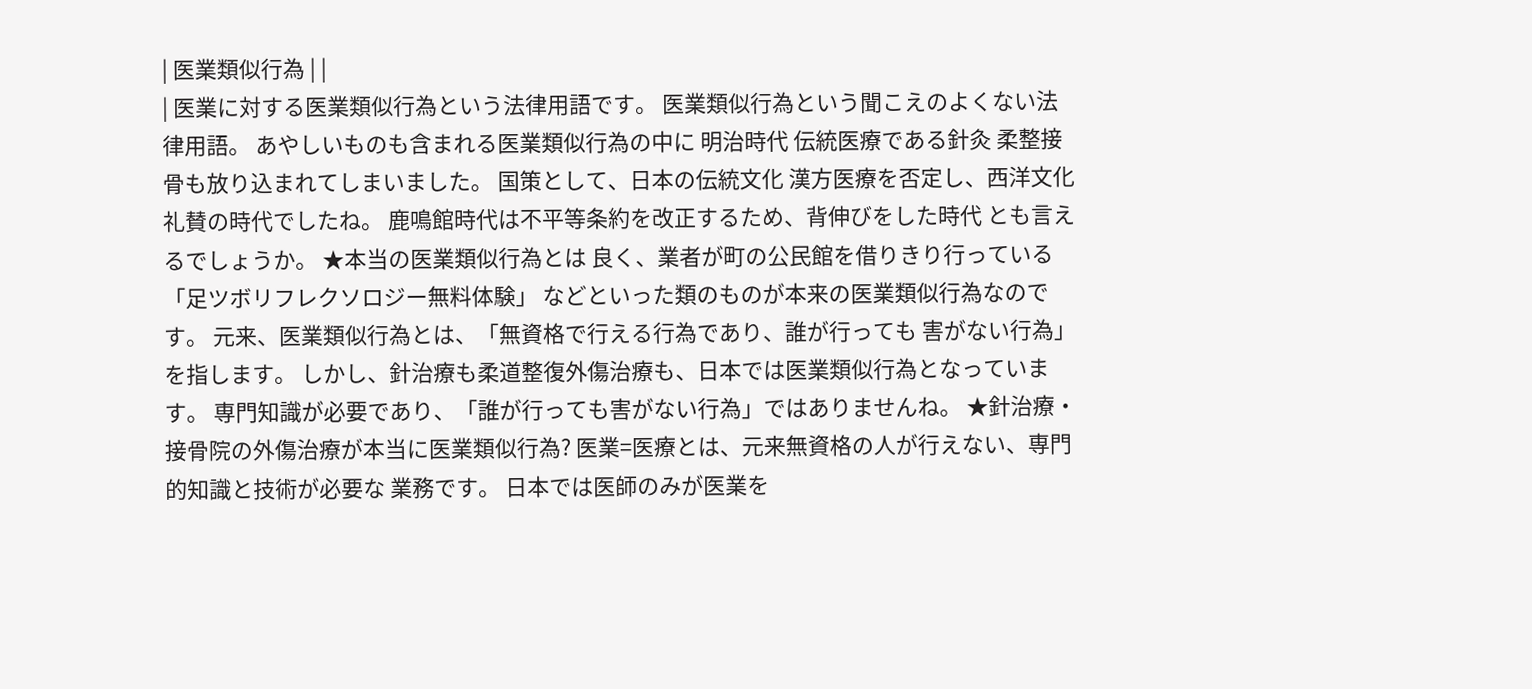| 医業類似行為 | |
| 医業に対する医業類似行為という法律用語です。 医業類似行為という聞こえのよくない法律用語。 あやしいものも含まれる医業類似行為の中に 明治時代 伝統医療である針灸 柔整接骨も放り込まれてしまいました。 国策として、日本の伝統文化 漢方医療を否定し、西洋文化 礼賛の時代でしたね。 鹿鳴館時代は不平等条約を改正するため、背伸びをした時代 とも言えるでしょうか。 ★本当の医業類似行為とは 良く、業者が町の公民館を借りきり行っている「足ツボリフレクソロジー無料体験」 などといった類のものが本来の医業類似行為なのです。 元来、医業類似行為とは、「無資格で行える行為であり、誰が行っても 害がない行為」を指します。 しかし、針治療も柔道整復外傷治療も、日本では医業類似行為となっています。 専門知識が必要であり、「誰が行っても害がない行為」ではありませんね。 ★針治療・接骨院の外傷治療が本当に医業類似行為? 医業=医療とは、元来無資格の人が行えない、専門的知識と技術が必要な 業務です。 日本では医師のみが医業を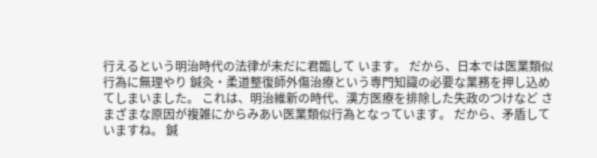行えるという明治時代の法律が未だに君臨して います。 だから、日本では医業類似行為に無理やり 鍼灸・柔道整復師外傷治療という専門知識の必要な業務を押し込めてしまいました。 これは、明治維新の時代、漢方医療を排除した失政のつけなど さまざまな原因が複雑にからみあい医業類似行為となっています。 だから、矛盾していますね。 鍼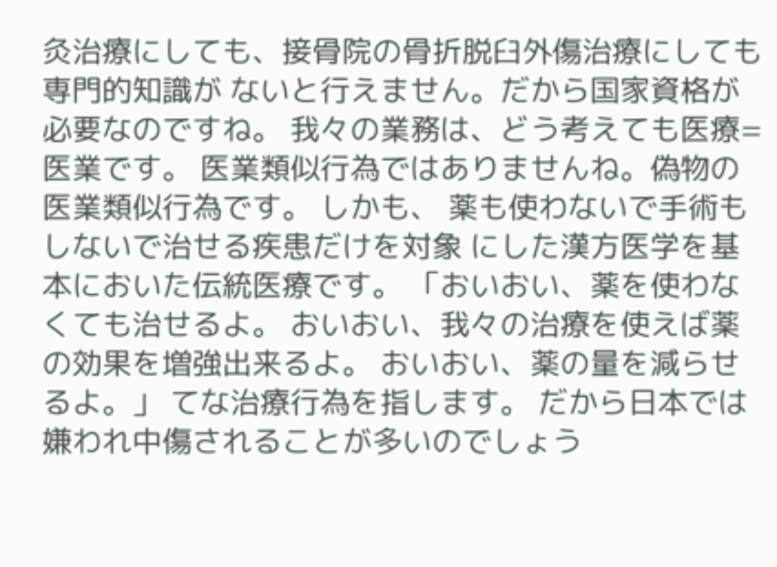灸治療にしても、接骨院の骨折脱臼外傷治療にしても専門的知識が ないと行えません。だから国家資格が必要なのですね。 我々の業務は、どう考えても医療=医業です。 医業類似行為ではありませんね。偽物の医業類似行為です。 しかも、 薬も使わないで手術もしないで治せる疾患だけを対象 にした漢方医学を基本においた伝統医療です。 「おいおい、薬を使わなくても治せるよ。 おいおい、我々の治療を使えば薬の効果を増強出来るよ。 おいおい、薬の量を減らせるよ。」 てな治療行為を指します。 だから日本では嫌われ中傷されることが多いのでしょう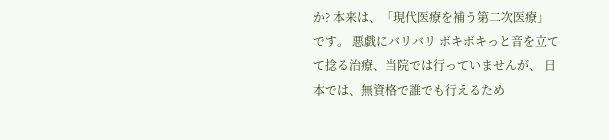か? 本来は、「現代医療を補う第二次医療」です。 悪戯にバリバリ ボキボキっと音を立てて捻る治療、当院では行っていませんが、 日本では、無資格で誰でも行えるため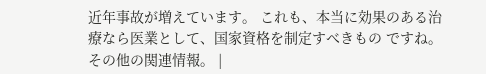近年事故が増えています。 これも、本当に効果のある治療なら医業として、国家資格を制定すべきもの ですね。 その他の関連情報。 |